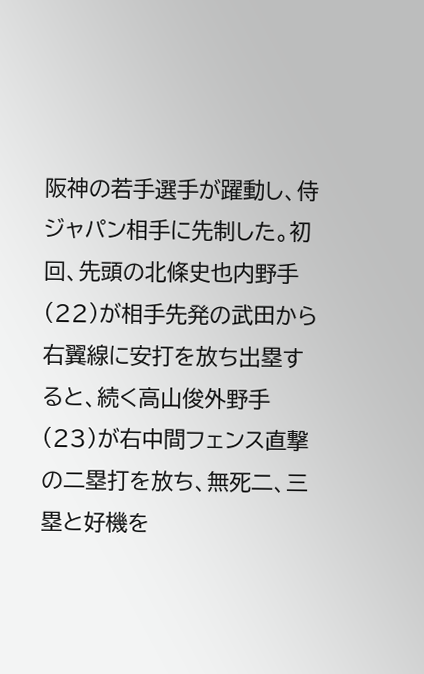阪神の若手選手が躍動し、侍ジャパン相手に先制した。初回、先頭の北條史也内野手(22)が相手先発の武田から右翼線に安打を放ち出塁すると、続く高山俊外野手(23)が右中間フェンス直撃の二塁打を放ち、無死二、三塁と好機を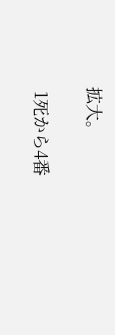拡大。

 1死から4番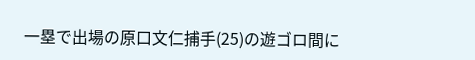一塁で出場の原口文仁捕手(25)の遊ゴロ間に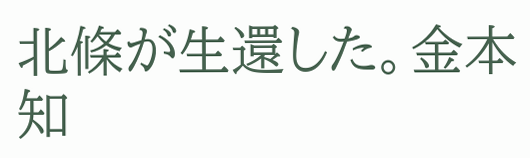北條が生還した。金本知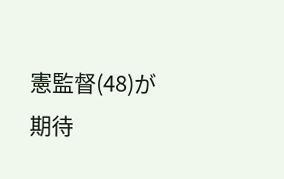憲監督(48)が期待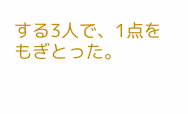する3人で、1点をもぎとった。